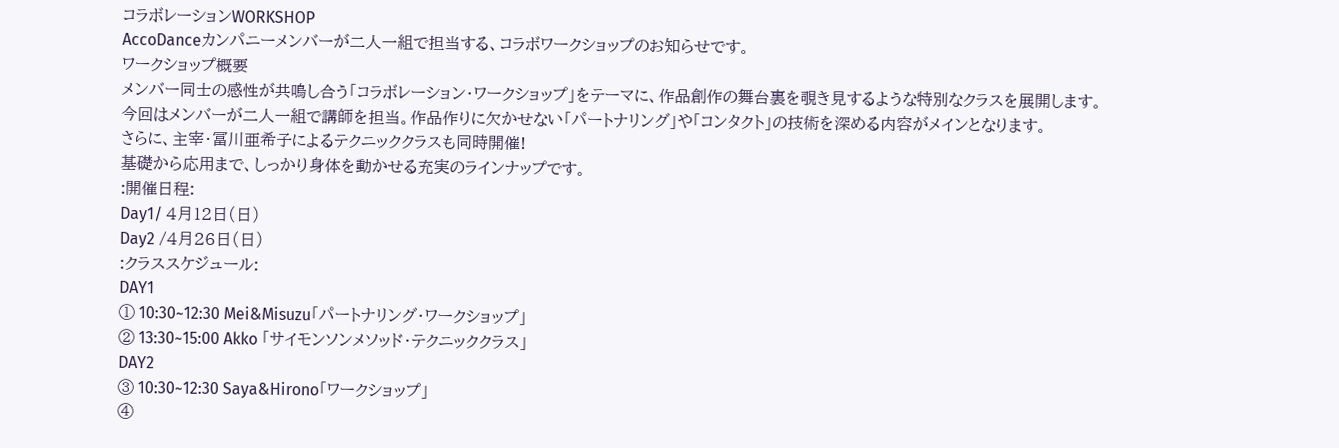コラボレーションWORKSHOP
AccoDanceカンパニーメンバーが二人一組で担当する、コラボワークショップのお知らせです。
ワークショップ概要
メンバー同士の感性が共鳴し合う「コラボレーション・ワークショップ」をテーマに、作品創作の舞台裏を覗き見するような特別なクラスを展開します。
今回はメンバーが二人一組で講師を担当。作品作りに欠かせない「パートナリング」や「コンタクト」の技術を深める内容がメインとなります。
さらに、主宰・冨川亜希子によるテクニッククラスも同時開催!
基礎から応用まで、しっかり身体を動かせる充実のラインナップです。
:開催日程:
Day1/ 4月12日(日)
Day2 /4月26日(日)
:クラススケジュール:
DAY1
① 10:30~12:30 Mei&Misuzu「パートナリング・ワークショップ」
② 13:30~15:00 Akko 「サイモンソンメソッド・テクニッククラス」
DAY2
③ 10:30~12:30 Saya&Hirono「ワークショップ」
④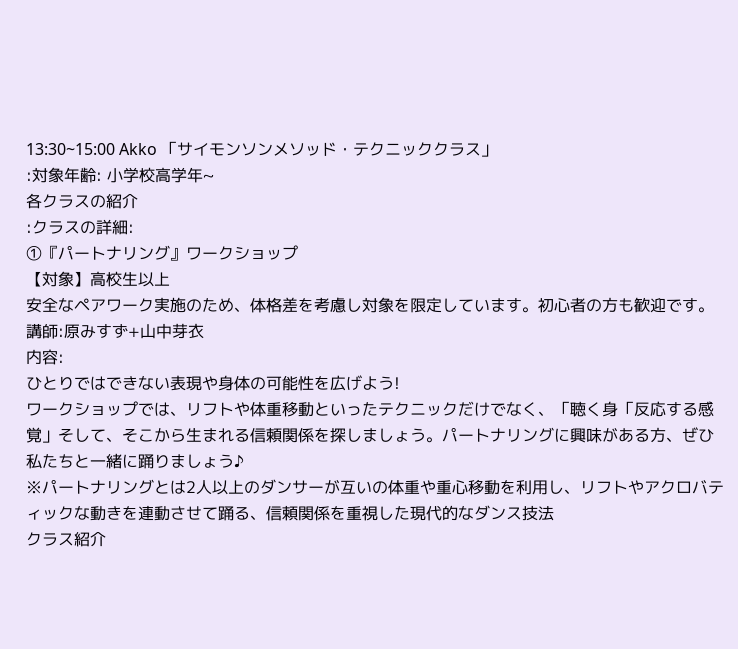13:30~15:00 Akko 「サイモンソンメソッド・テクニッククラス」
:対象年齢: 小学校高学年~
各クラスの紹介
:クラスの詳細:
①『パートナリング』ワークショップ
【対象】高校生以上
安全なペアワーク実施のため、体格差を考慮し対象を限定しています。初心者の方も歓迎です。
講師:原みすず+山中芽衣
内容:
ひとりではできない表現や身体の可能性を広げよう!
ワークショップでは、リフトや体重移動といったテクニックだけでなく、「聴く身「反応する感覚」そして、そこから生まれる信頼関係を探しましょう。パートナリングに興味がある方、ぜひ私たちと一緒に踊りましょう♪
※パートナリングとは2人以上のダンサーが互いの体重や重心移動を利用し、リフトやアクロバティックな動きを連動させて踊る、信頼関係を重視した現代的なダンス技法
クラス紹介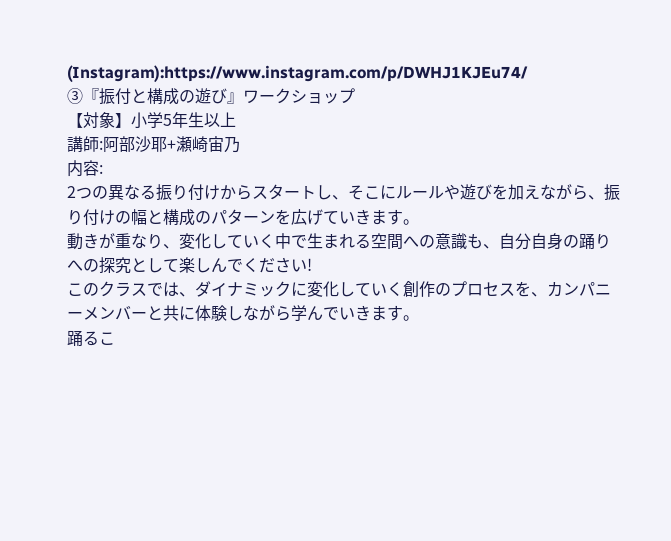(Instagram):https://www.instagram.com/p/DWHJ1KJEu74/
③『振付と構成の遊び』ワークショップ
【対象】小学5年生以上
講師:阿部沙耶+瀬崎宙乃
内容:
2つの異なる振り付けからスタートし、そこにルールや遊びを加えながら、振り付けの幅と構成のパターンを広げていきます。
動きが重なり、変化していく中で生まれる空間への意識も、自分自身の踊りへの探究として楽しんでください!
このクラスでは、ダイナミックに変化していく創作のプロセスを、カンパニーメンバーと共に体験しながら学んでいきます。
踊るこ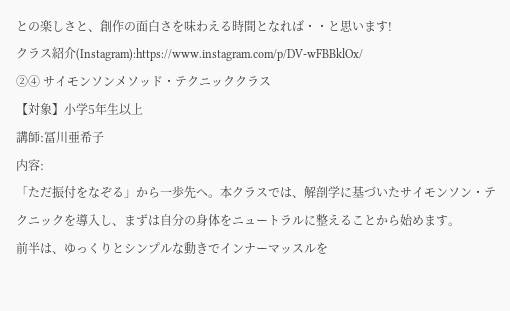との楽しさと、創作の面白さを味わえる時間となれば・・と思います!
クラス紹介(Instagram):https://www.instagram.com/p/DV-wFBBklOx/
②④ サイモンソンメソッド・テクニッククラス
【対象】小学5年生以上
講師:冨川亜希子
内容:
「ただ振付をなぞる」から一歩先へ。本クラスでは、解剖学に基づいたサイモンソン・テクニックを導入し、まずは自分の身体をニュートラルに整えることから始めます。
前半は、ゆっくりとシンプルな動きでインナーマッスルを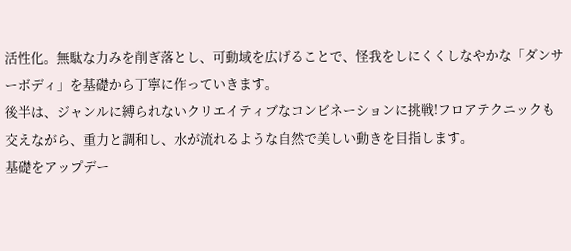活性化。無駄な力みを削ぎ落とし、可動域を広げることで、怪我をしにくくしなやかな「ダンサーボディ」を基礎から丁寧に作っていきます。
後半は、ジャンルに縛られないクリエイティブなコンビネーションに挑戦!フロアテクニックも交えながら、重力と調和し、水が流れるような自然で美しい動きを目指します。
基礎をアップデー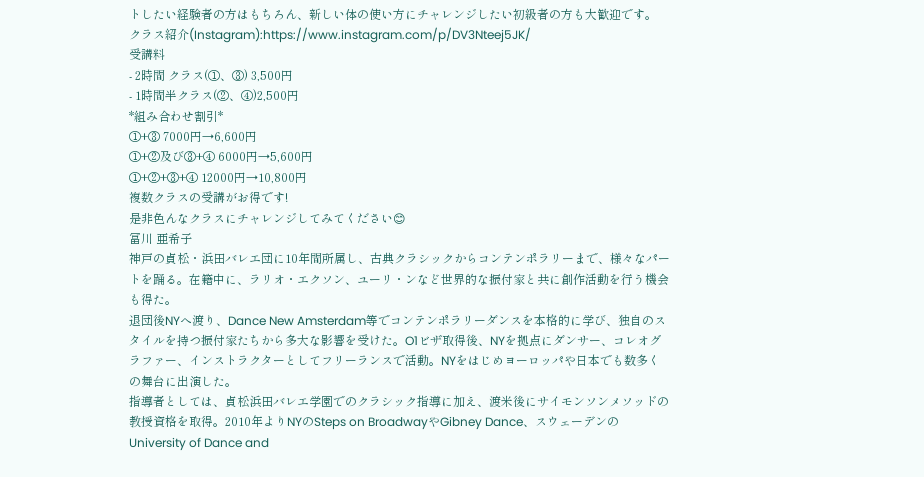トしたい経験者の方はもちろん、新しい体の使い方にチャレンジしたい初級者の方も大歓迎です。
クラス紹介(Instagram):https://www.instagram.com/p/DV3Nteej5JK/
受講料
- 2時間 クラス(①、③) 3,500円
- 1時間半クラス(②、④)2,500円
*組み合わせ割引*
①+③ 7000円→6,600円
①+②及び③+④ 6000円→5,600円
①+②+③+④ 12000円→10,800円
複数クラスの受講がお得です!
是非色んなクラスにチャレンジしてみてください😊
冨川 亜希子
神戸の貞松・浜田バレエ団に10年間所属し、古典クラシックからコンテンポラリーまで、様々なパートを踊る。在籍中に、ラリオ・エクソン、ユーリ・ンなど世界的な振付家と共に創作活動を行う機会も得た。
退団後NYへ渡り、Dance New Amsterdam等でコンテンポラリーダンスを本格的に学び、独自のスタイルを持つ振付家たちから多大な影響を受けた。O1ビザ取得後、NYを拠点にダンサー、コレオグラファー、インストラクターとしてフリーランスで活動。NYをはじめヨーロッパや日本でも数多くの舞台に出演した。
指導者としては、貞松浜田バレエ学園でのクラシック指導に加え、渡米後にサイモンソンメソッドの教授資格を取得。2010年よりNYのSteps on BroadwayやGibney Dance、スウェーデンのUniversity of Dance and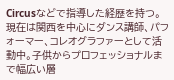Circusなどで指導した経歴を持つ。
現在は関西を中心にダンス講師、パフォーマー、コレオグラファーとして活動中。子供からプロフェッショナルまで幅広い層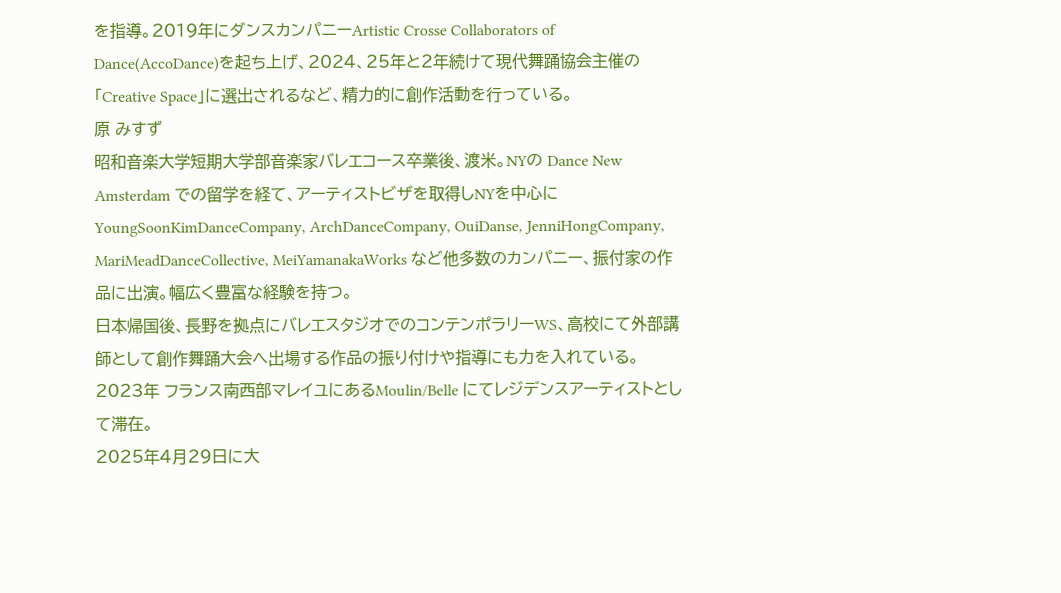を指導。2019年にダンスカンパニーArtistic Crosse Collaborators of Dance(AccoDance)を起ち上げ、2024、25年と2年続けて現代舞踊協会主催の「Creative Space」に選出されるなど、精力的に創作活動を行っている。
原 みすず
昭和音楽大学短期大学部音楽家バレエコース卒業後、渡米。NYの Dance New Amsterdam での留学を経て、アーティストビザを取得しNYを中心にYoungSoonKimDanceCompany, ArchDanceCompany, OuiDanse, JenniHongCompany, MariMeadDanceCollective, MeiYamanakaWorks など他多数のカンパニー、振付家の作品に出演。幅広く豊富な経験を持つ。
日本帰国後、長野を拠点にバレエスタジオでのコンテンポラリーWS、高校にて外部講師として創作舞踊大会へ出場する作品の振り付けや指導にも力を入れている。
2023年 フランス南西部マレイユにあるMoulin/Belle にてレジデンスアーティストとして滞在。
2025年4月29日に大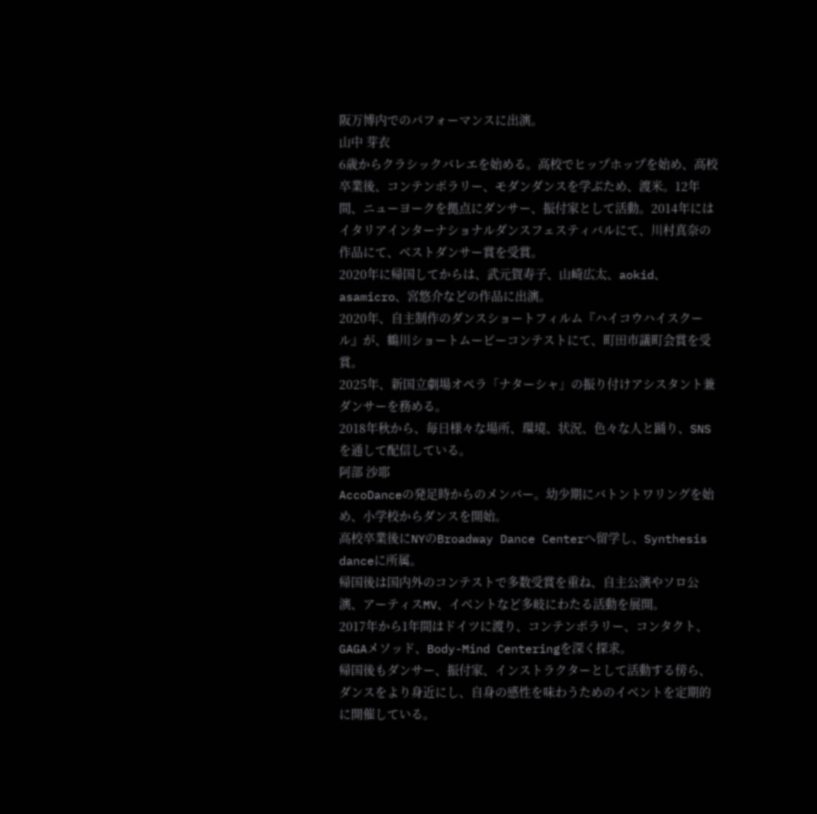阪万博内でのパフォーマンスに出演。
山中 芽衣
6歳からクラシックバレエを始める。高校でヒップホップを始め、高校卒業後、コンテンポラリー、モダンダンスを学ぶため、渡米。12年間、ニューヨークを拠点にダンサー、振付家として活動。2014年にはイタリアインターナショナルダンスフェスティバルにて、川村真奈の作品にて、ベストダンサー賞を受賞。
2020年に帰国してからは、武元賀寿子、山崎広太、aokid、asamicro、宮悠介などの作品に出演。
2020年、自主制作のダンスショートフィルム『ハイコウハイスクール』が、鶴川ショートムービーコンテストにて、町田市議町会賞を受賞。
2025年、新国立劇場オペラ「ナターシャ」の振り付けアシスタント兼ダンサーを務める。
2018年秋から、毎日様々な場所、環境、状況、色々な人と踊り、SNSを通して配信している。
阿部 沙耶
AccoDanceの発足時からのメンバー。幼少期にバトントワリングを始め、小学校からダンスを開始。
高校卒業後にNYのBroadway Dance Centerへ留学し、Synthesis danceに所属。
帰国後は国内外のコンテストで多数受賞を重ね、自主公演やソロ公演、アーティスMV、イベントなど多岐にわたる活動を展開。
2017年から1年間はドイツに渡り、コンテンポラリー、コンタクト、GAGAメソッド、Body-Mind Centeringを深く探求。
帰国後もダンサー、振付家、インストラクターとして活動する傍ら、ダンスをより身近にし、自身の感性を味わうためのイベントを定期的に開催している。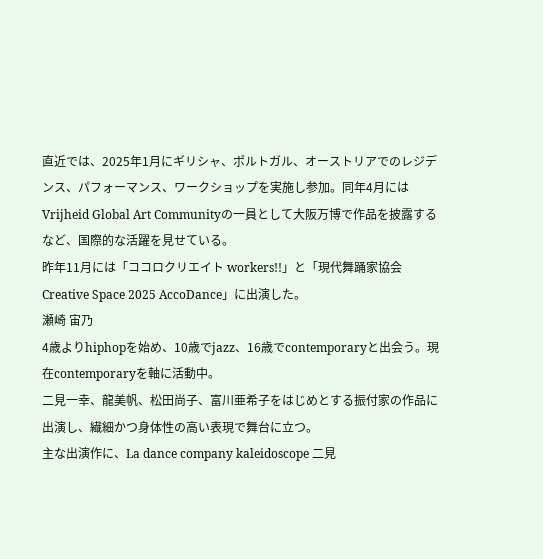直近では、2025年1月にギリシャ、ポルトガル、オーストリアでのレジデンス、パフォーマンス、ワークショップを実施し参加。同年4月にはVrijheid Global Art Communityの一員として大阪万博で作品を披露するなど、国際的な活躍を見せている。
昨年11月には「ココロクリエイト workers!!」と「現代舞踊家協会 Creative Space 2025 AccoDance」に出演した。
瀬崎 宙乃
4歳よりhiphopを始め、10歳でjazz、16歳でcontemporaryと出会う。現在contemporaryを軸に活動中。
二見一幸、龍美帆、松田尚子、富川亜希子をはじめとする振付家の作品に出演し、繊細かつ身体性の高い表現で舞台に立つ。
主な出演作に、La dance company kaleidoscope 二見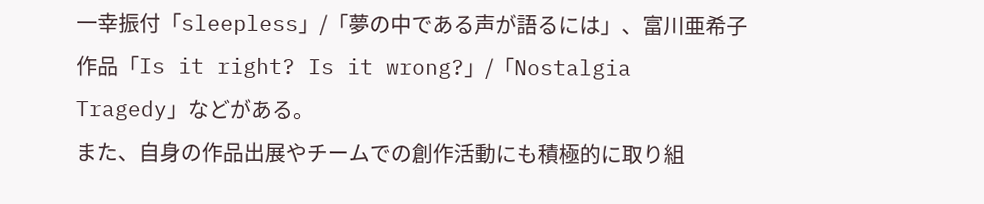一幸振付「sleepless」/「夢の中である声が語るには」、富川亜希子作品「Is it right? Is it wrong?」/「Nostalgia Tragedy」などがある。
また、自身の作品出展やチームでの創作活動にも積極的に取り組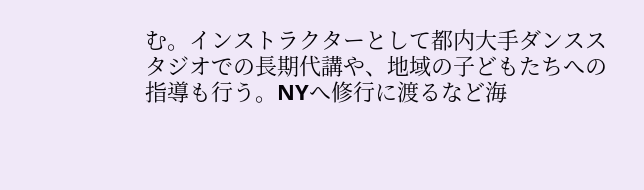む。インストラクターとして都内大手ダンススタジオでの長期代講や、地域の子どもたちへの指導も行う。NYへ修行に渡るなど海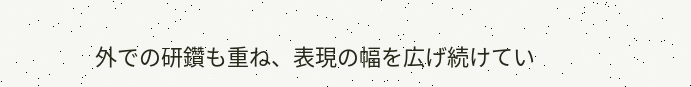外での研鑽も重ね、表現の幅を広げ続けてい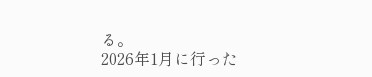る。
2026年1月に行った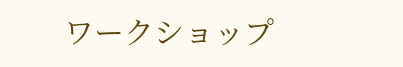ワークショップ